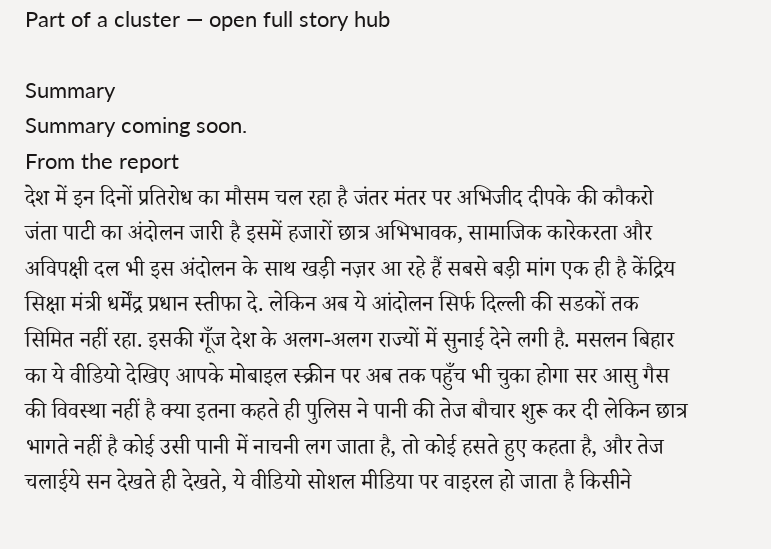Part of a cluster — open full story hub

Summary
Summary coming soon.
From the report
देश में इन दिनों प्रतिरोध का मौसम चल रहा है जंतर मंतर पर अभिजीद दीपके की कौकरो जंता पाटी का अंदोलन जारी है इसमें हजारों छात्र अभिभावक, सामाजिक कारेकरता और अविपक्षी दल भी इस अंदोलन के साथ खड़ी नज़र आ रहे हैं सबसे बड़ी मांग एक ही है केंद्रिय सिक्षा मंत्री धर्मेंद्र प्रधान स्तीफा दे. लेकिन अब ये आंदोलन सिर्फ दिल्ली की सडकों तक सिमित नहीं रहा. इसकी गूँज देश के अलग-अलग राज्यों में सुनाई देने लगी है. मसलन बिहार का ये वीडियो देखिए आपके मोबाइल स्क्रीन पर अब तक पहुँच भी चुका होगा सर आसु गैस की विवस्था नहीं है क्या इतना कहते ही पुलिस ने पानी की तेज बौचार शुरू कर दी लेकिन छात्र भागते नहीं है कोई उसी पानी में नाचनी लग जाता है, तो कोई हसते हुए कहता है, और तेज चलाईये सन देखते ही देखते, ये वीडियो सोशल मीडिया पर वाइरल हो जाता है किसीने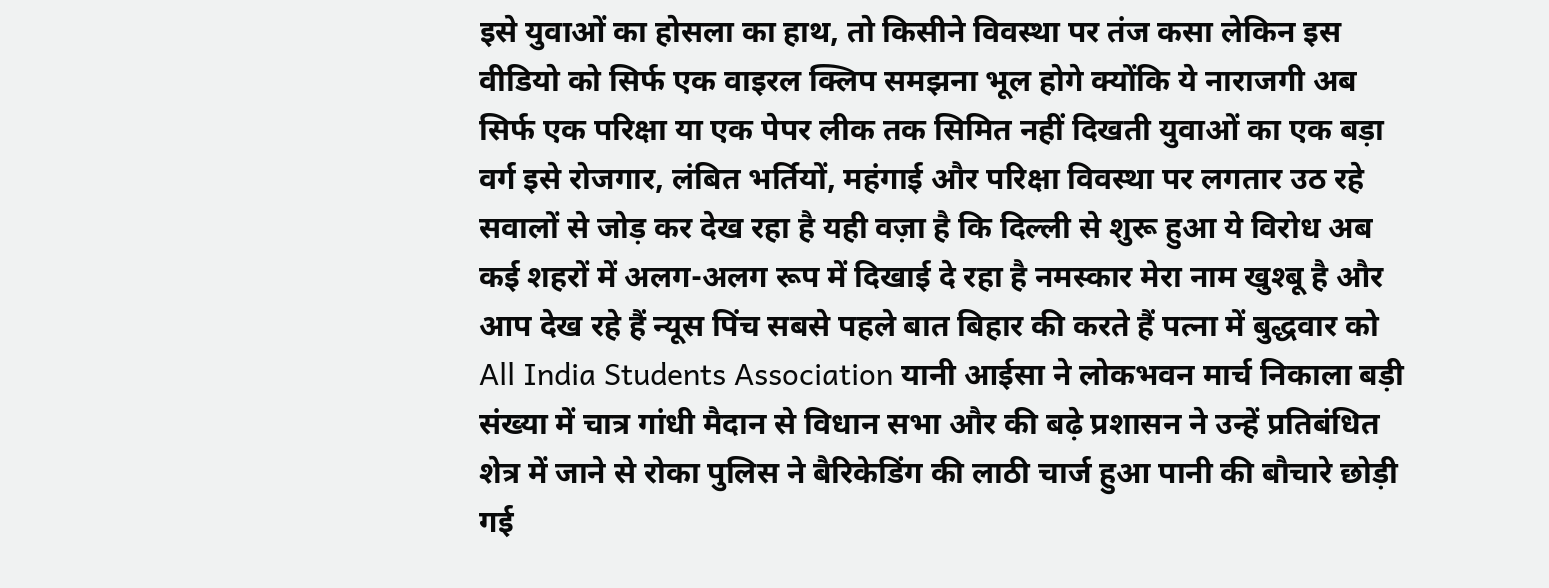इसे युवाओं का होसला का हाथ, तो किसीने विवस्था पर तंज कसा लेकिन इस वीडियो को सिर्फ एक वाइरल क्लिप समझना भूल होगे क्योंकि ये नाराजगी अब सिर्फ एक परिक्षा या एक पेपर लीक तक सिमित नहीं दिखती युवाओं का एक बड़ा वर्ग इसे रोजगार, लंबित भर्तियों, महंगाई और परिक्षा विवस्था पर लगतार उठ रहे सवालों से जोड़ कर देख रहा है यही वज़ा है कि दिल्ली से शुरू हुआ ये विरोध अब कई शहरों में अलग-अलग रूप में दिखाई दे रहा है नमस्कार मेरा नाम खुश्बू है और आप देख रहे हैं न्यूस पिंच सबसे पहले बात बिहार की करते हैं पत्ना में बुद्धवार को All India Students Association यानी आईसा ने लोकभवन मार्च निकाला बड़ी संख्या में चात्र गांधी मैदान से विधान सभा और की बढ़े प्रशासन ने उन्हें प्रतिबंधित शेत्र में जाने से रोका पुलिस ने बैरिकेडिंग की लाठी चार्ज हुआ पानी की बौचारे छोड़ी गई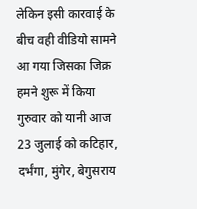लेकिन इसी कारवाई के बीच वही वीडियो सामने आ गया जिसका जिक्र हमने शुरू में किया गुरुवार को यानी आज 23 जुलाई को कटिहार, दर्भंगा, मुंगेर, बेगुसराय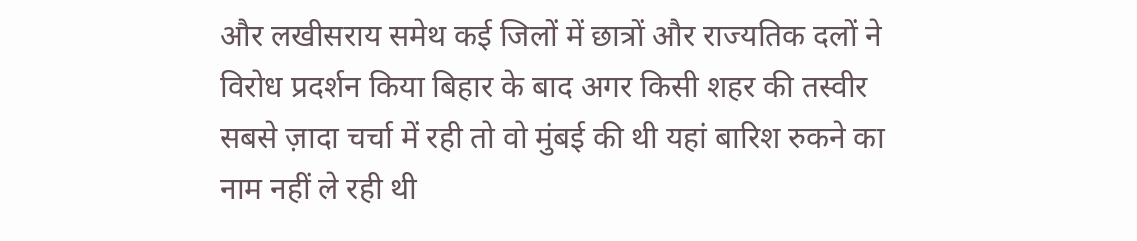और लखीसराय समेथ कई जिलों में छात्रों और राज्यतिक दलों ने विरोध प्रदर्शन किया बिहार के बाद अगर किसी शहर की तस्वीर सबसे ज़ादा चर्चा में रही तो वो मुंबई की थी यहां बारिश रुकने का नाम नहीं ले रही थी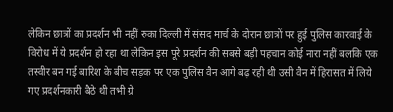लेकिन छात्रों का प्रदर्शन भी नहीं रुका दिल्ली में संसद मार्च के दोरान छात्रों पर हुई पुलिस कारवाई के विरोध में ये प्रदर्शन हो रहा था लेकिन इस पूरे प्रदर्शन की सबसे बड़ी पहचान कोई नारा नहीं बलकि एक तस्वीर बन गई बारिश के बीच सड़क पर एक पुलिस वैन आगे बढ़ रही थी उसी वैन में हिरासत में लिये गए प्रदर्शनकारी बैठे थी तभी ग्रे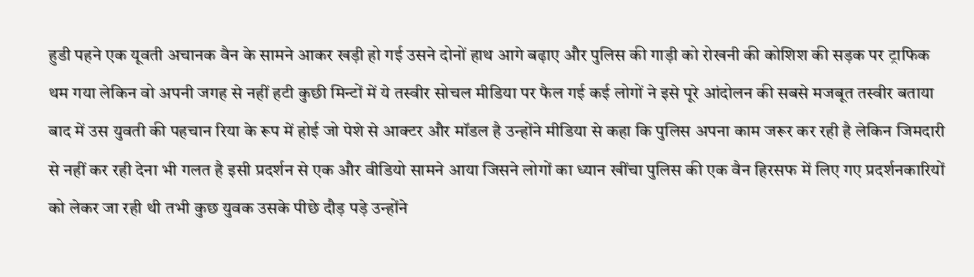हुडी पहने एक यूवती अचानक वैन के सामने आकर खड़ी हो गई उसने दोनों हाथ आगे बढ़ाए और पुलिस की गाड़ी को रोखनी की कोशिश की सड़क पर ट्राफिक थम गया लेकिन वो अपनी जगह से नहीं हटी कुछी मिन्टों में ये तस्वीर सोचल मीडिया पर फैल गई कई लोगों ने इसे पूरे आंदोलन की सबसे मजबूत तस्वीर बताया बाद में उस युवती की पहचान रिया के रूप में होई जो पेशे से आक्टर और मॉडल है उन्होंने मीडिया से कहा कि पुलिस अपना काम जरूर कर रही है लेकिन जिमदारी से नहीं कर रही देना भी गलत है इसी प्रदर्शन से एक और वीडियो सामने आया जिसने लोगों का ध्यान खींचा पुलिस की एक वैन हिरसफ में लिए गए प्रदर्शनकारियों को लेकर जा रही थी तभी कुछ युवक उसके पीछे दौड़ पड़े उन्होंने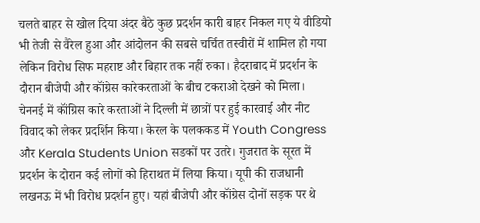चलते बाहर से खोल दिया अंदर बैठे कुछ प्रदर्शन कारी बाहर निकल गए ये वीडियो भी तेजी से वैरेल हुआ और आंदोलन की सबसे चर्चित तस्वीरों में शामिल हो गया लेकिन विरोध सिफ महराष्ट और बिहार तक नहीं रुका। हैदराबाद में प्रदर्शन के दौरान बीजेपी और कॉंग्रेस कारेकरताओं के बीच टकराओ देखने को मिला। चेननई में कॉंग्रिस कारे करताओं ने दिल्ली में छात्रों पर हुई कारवाई और नीट विवाद को लेकर प्रदर्शिन किया। केरल के पलककड में Youth Congress और Kerala Students Union सडकों पर उतरे। गुजरात के सूरत में प्रदर्शन के दोरान कई लोगों को हिराथत में लिया किया। यूपी की राजधानी लखनऊ में भी विरोध प्रदर्शन हुए। यहां बीजेपी और कॉंग्रेस दोनों सड़क पर थे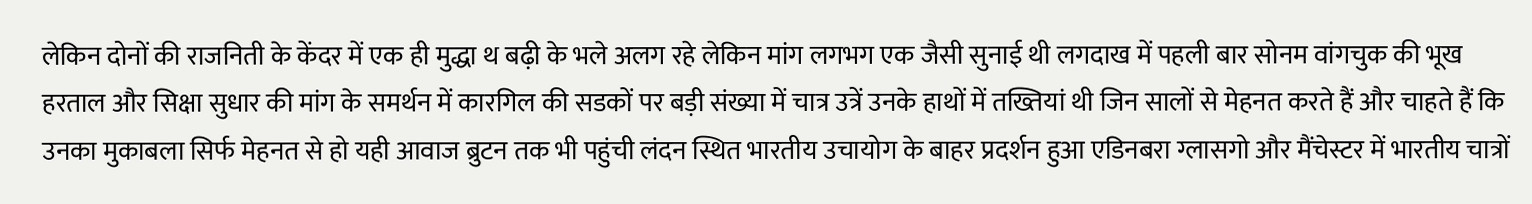लेकिन दोनों की राजनिती के केंदर में एक ही मुद्धा थ बढ़ी के भले अलग रहे लेकिन मांग लगभग एक जैसी सुनाई थी लगदाख में पहली बार सोनम वांगचुक की भूख हरताल और सिक्षा सुधार की मांग के समर्थन में कारगिल की सडकों पर बड़ी संख्या में चात्र उत्रें उनके हाथों में तख्तियां थी जिन सालों से मेहनत करते हैं और चाहते हैं कि उनका मुकाबला सिर्फ मेहनत से हो यही आवाज ब्रुटन तक भी पहुंची लंदन स्थित भारतीय उचायोग के बाहर प्रदर्शन हुआ एडिनबरा ग्लासगो और मैंचेस्टर में भारतीय चात्रों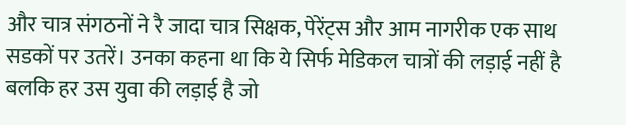और चात्र संगठनों ने रै जादा चात्र सिक्षक, पेरेंट्स और आम नागरीक एक साथ सडकों पर उतरें। उनका कहना था कि ये सिर्फ मेडिकल चात्रों की लड़ाई नहीं है बलकि हर उस युवा की लड़ाई है जो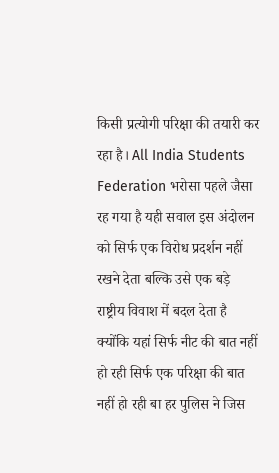किसी प्रत्योगी परिक्षा की तयारी कर रहा है। All India Students Federation भरोसा पहले जैसा रह गया है यही सवाल इस अंदोलन को सिर्फ एक विरोध प्रदर्शन नहीं रखने देता बल्कि उसे एक बड़े राष्ट्रीय विवाश में बदल देता है क्योंकि यहां सिर्फ नीट की बात नहीं हो रही सिर्फ एक परिक्षा की बात नहीं हो रही बा हर पुलिस ने जिस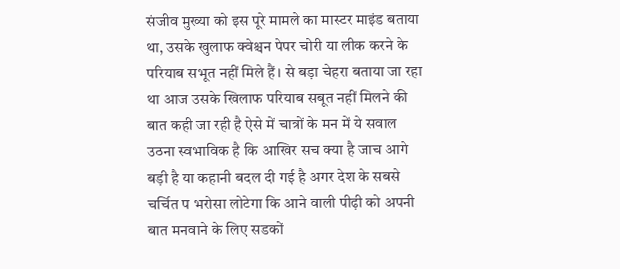संजीव मुख्या को इस पूरे मामले का मास्टर माइंड बताया था, उसके खुलाफ क्वेश्चन पेपर चोरी या लीक करने के परियाब सभूत नहीं मिले हैं। से बड़ा चेहरा बताया जा रहा था आज उसके खिलाफ परियाब सबूत नहीं मिलने की बात कही जा रही है ऐसे में चात्रों के मन में ये सवाल उठना स्वभाविक है कि आखिर सच क्या है जाच आगे बड़ी है या कहानी बदल दी गई है अगर देश के सबसे चर्चित प भरोसा लोटेगा कि आने वाली पीढ़ी को अपनी बात मनवाने के लिए सडकों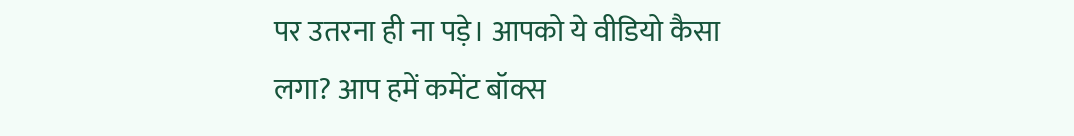पर उतरना ही ना पड़े। आपको ये वीडियो कैसा लगा? आप हमें कमेंट बॉक्स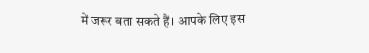में जरूर बता सकते हैं। आपके लिए इस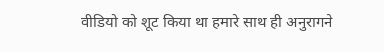वीडियो को शूट किया था हमारे साथ ही अनुरागने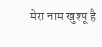मेरा नाम खुश्पू है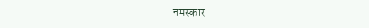नमस्कार